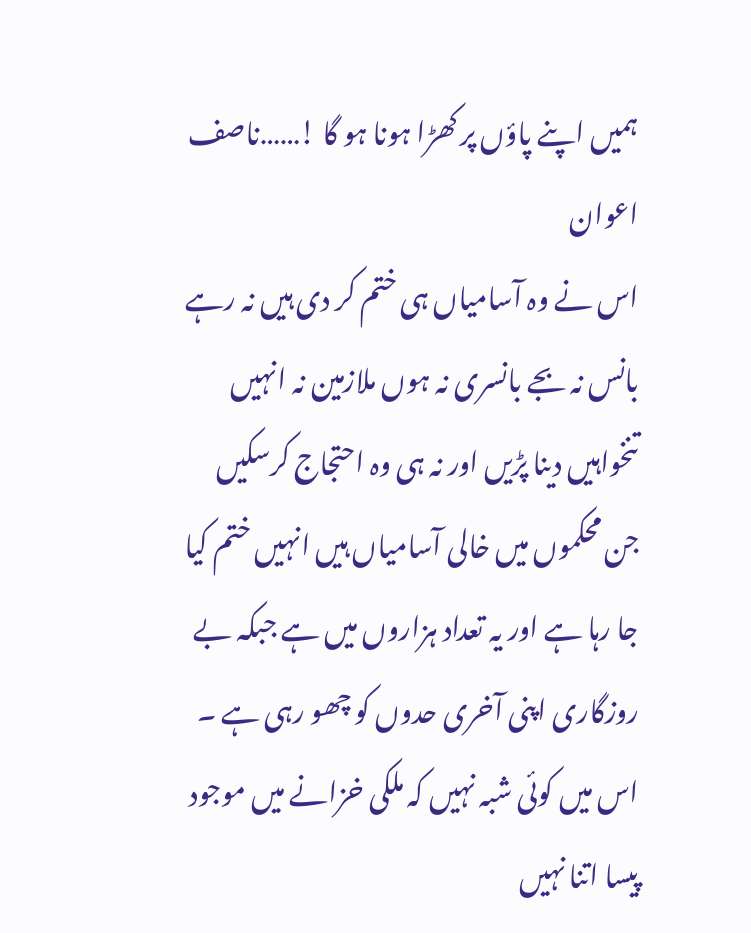ہمیں اپنے پاؤں پر کھڑا ہونا ہو گا !……ناصف اعوان
اس نے وہ آسامیاں ہی ختم کر دی ہیں نہ رہے بانس نہ بجے بانسری نہ ہوں ملازمین نہ انہیں تنخواہیں دینا پڑیں اور نہ ہی وہ احتجاج کرسکیں
جن محکموں میں خالی آسامیاں ہیں انہیں ختم کیا جا رہا ہے اور یہ تعداد ہزاروں میں ہے جبکہ بے روزگاری اپنی آخری حدوں کو چھو رہی ہے ۔
اس میں کوئی شبہ نہیں کہ ملکی خزانے میں موجود پیسا اتنا نہیں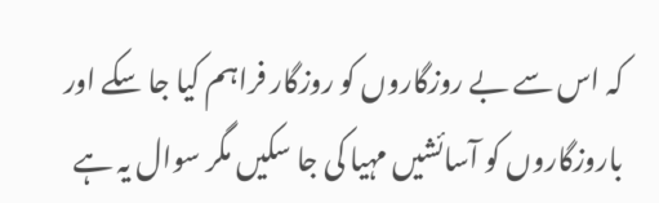کہ اس سے بے روزگاروں کو روزگار فراہم کیا جا سکے اور باروزگاروں کو آسائشیں مہیا کی جا سکیں مگر سوال یہ ہے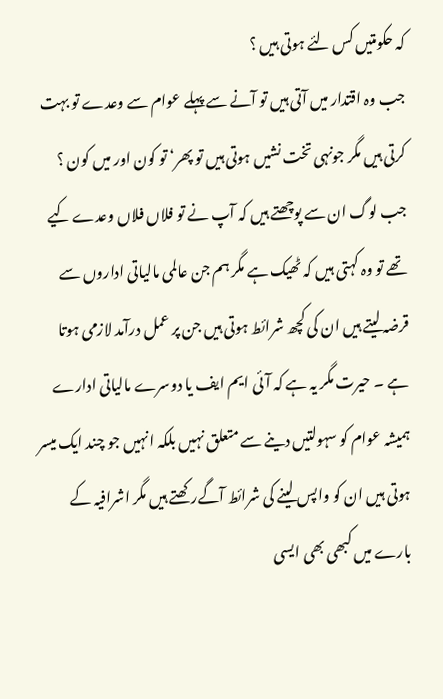کہ حکومتیں کس لئے ہوتی ہیں ؟
جب وہ اقتدار میں آتی ہیں تو آنے سے پہلے عوام سے وعدے تو بہت کرتی ہیں مگر جونہی تخت نشیں ہوتی ہیں تو پھر‘ تو کون اور میں کون ؟ جب لوگ ان سے پوچھتے ہیں کہ آپ نے تو فلاں فلاں وعدے کیے تھے تو وہ کہتی ہیں کہ ٹھیک ہے مگر ہم جن عالمی مالیاتی اداروں سے قرضہ لیتے ہیں ان کی کچھ شرائط ہوتی ہیں جن پر عمل درآمد لازمی ہوتا ہے ۔ حیرت مگر یہ ہے کہ آئی ایم ایف یا دوسرے مالیاتی ادارے ہمیشہ عوام کو سہولتیں دینے سے متعلق نہیں بلکہ انہیں جو چند ایک میسر ہوتی ہیں ان کو واپس لینے کی شرائط آگےرکھتے ہیں مگر اشرافیہ کے بارے میں کبھی بھی ایسی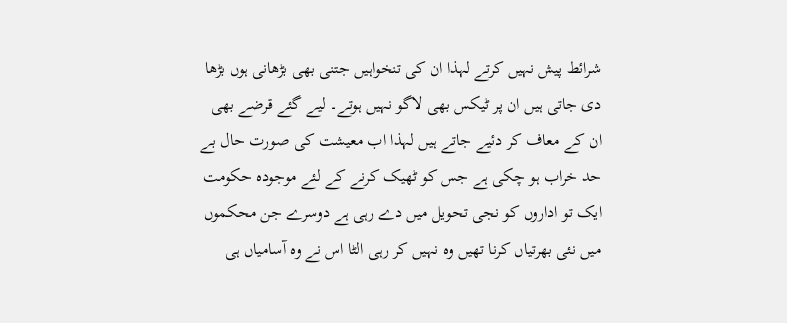شرائط پیش نہیں کرتے لہذا ان کی تنخواہیں جتنی بھی بڑھانی ہوں بڑھا دی جاتی ہیں ان پر ٹیکس بھی لاگو نہیں ہوتے۔ لیے گئے قرضے بھی ان کے معاف کر دئیے جاتے ہیں لہذا اب معیشت کی صورت حال بے حد خراب ہو چکی ہے جس کو ٹھیک کرنے کے لئے موجودہ حکومت ایک تو اداروں کو نجی تحویل میں دے رہی ہے دوسرے جن محکموں میں نئی بھرتیاں کرنا تھیں وہ نہیں کر رہی الٹا اس نے وہ آسامیاں ہی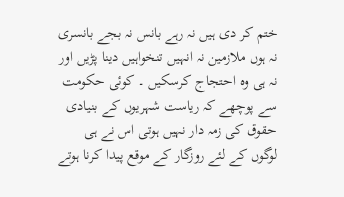ختم کر دی ہیں نہ رہے بانس نہ بجے بانسری نہ ہوں ملازمین نہ انہیں تنخواہیں دینا پڑیں اور نہ ہی وہ احتجاج کرسکیں ۔ کوئی حکومت سے پوچھے کہ ریاست شہریوں کے بنیادی حقوق کی زمہ دار نہیں ہوتی اس نے ہی لوگوں کے لئے روزگار کے موقع پیدا کرنا ہوتے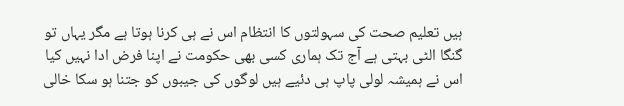ہیں تعلیم صحت کی سہولتوں کا انتظام اس نے ہی کرنا ہوتا ہے مگر یہاں تو گنگا الٹی بہتی ہے آج تک ہماری کسی بھی حکومت نے اپنا فرض ادا نہیں کیا اس نے ہمیشہ لولی پاپ ہی دئیے ہیں لوگوں کی جیبوں کو جتنا ہو سکا خالی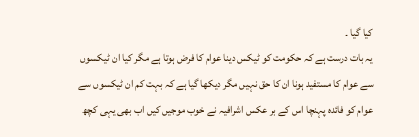کیا گیا ۔
یہ بات درست ہے کہ حکومت کو ٹیکس دینا عوام کا فرض ہوتا ہے مگر کیا ان ٹیکسوں سے عوام کا مستفید ہونا ان کا حق نہیں مگر دیکھا گیا ہے کہ بہت کم ان ٹیکسوں سے عوام کو فائدہ پہنچا اس کے بر عکس اشرافیہ نے خوب موجیں کیں اب بھی یہی کچھ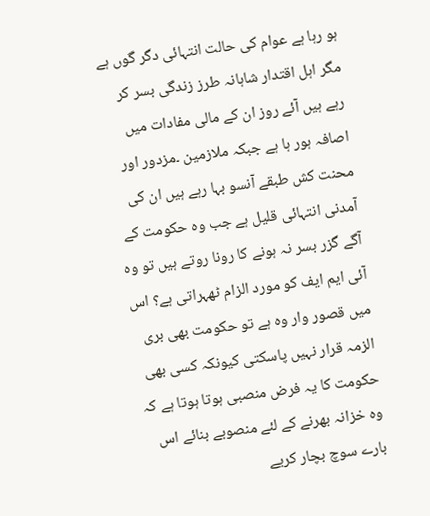ہو رہا ہے عوام کی حالت انتہائی دگر گوں ہے مگر اہل اقتدار شاہانہ طرز زندگی بسر کر رہے ہیں آئے روز ان کے مالی مفادات میں اصافہ ہور ہا ہے جبکہ ملازمین ۔مزدور اور محنت کش طبقے آنسو بہا رہے ہیں ان کی آمدنی انتہائی قلیل ہے جب وہ حکومت کے آگے گزر بسر نہ ہونے کا رونا روتے ہیں تو وہ آئی ایم ایف کو مورد الزام ٹھہراتی ہے؟ اس میں قصور وار وہ ہے تو حکومت بھی بری الزمہ قرار نہیں پاسکتی کیونکہ کسی بھی حکومت کا یہ فرض منصبی ہوتا ہوتا ہے کہ وہ خزانہ بھرنے کے لئے منصوبے بنائے اس بارے سوچ بچار کریے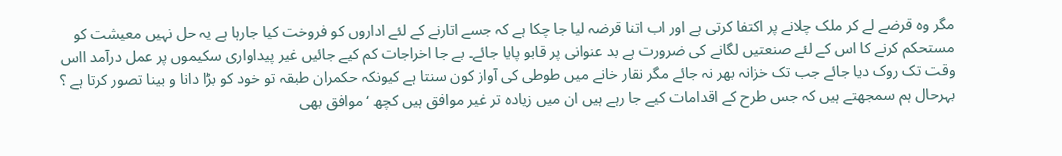مگر وہ قرضے لے کر ملک چلانے پر اکتفا کرتی ہے اور اب اتنا قرضہ لیا جا چکا ہے کہ جسے اتارنے کے لئے اداروں کو فروخت کیا جارہا ہے یہ حل نہیں معیشت کو مستحکم کرنے کا اس کے لئے صنعتیں لگانے کی ضرورت ہے بد عنوانی پر قابو پایا جائے۔ بے جا اخراجات کم کیے جائیں غیر پیداواری سکیموں پر عمل درآمد ااس وقت تک روک دیا جائے جب تک خزانہ بھر نہ جائے مگر نقار خانے میں طوطی کی آواز کون سنتا ہے کیونکہ حکمران طبقہ تو خود کو بڑا دانا و بینا تصور کرتا ہے ؟
بہرحال ہم سمجھتے ہیں کہ جس طرح کے اقدامات کیے جا رہے ہیں ان میں زیادہ تر غیر موافق ہیں کچھ ‘موافق بھی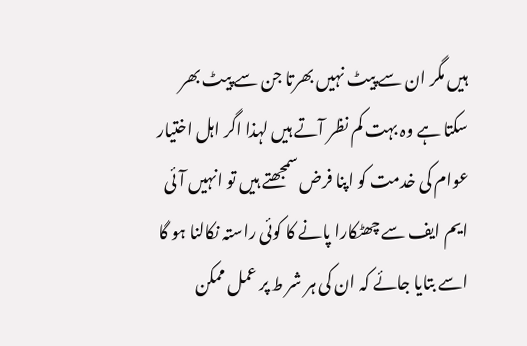ہیں مگر ان سے پیٹ نہیں بھرتا جن سے پیٹ بھر سکتا ہے وہ بہت کم نظر آتے ہیں لہذا اگر اہل اختیار عوام کی خدمت کو اپنا فرض سمجھتے ہیں تو انہیں آئی ایم ایف سے چھٹکارا پانے کا کوئی راستہ نکالنا ہو گا اسے بتایا جائے کہ ان کی ہر شر ط پر عمل ممکن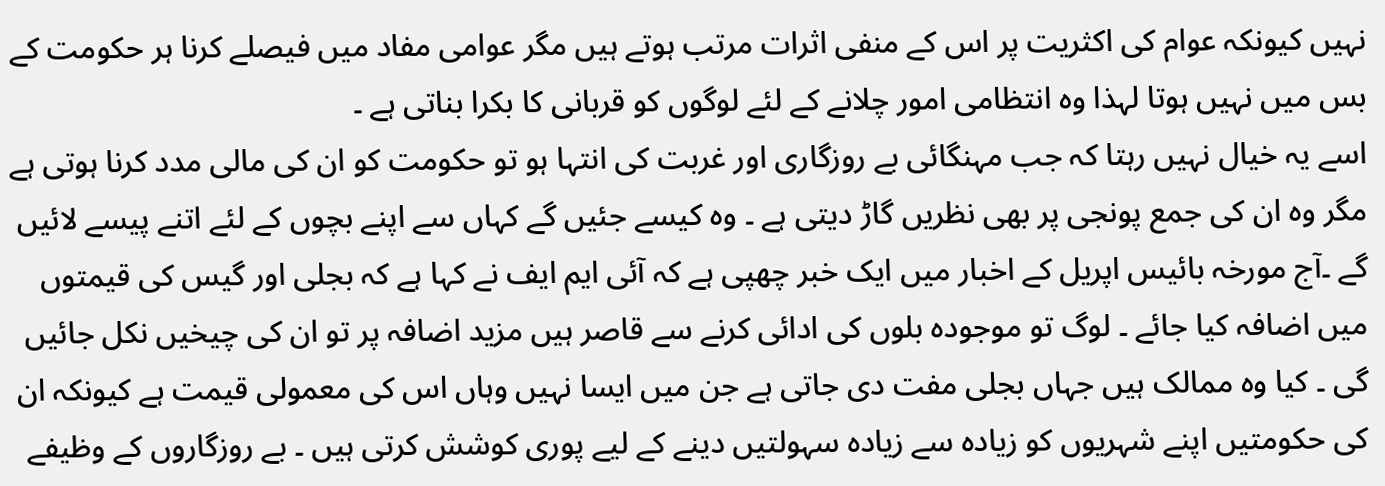نہیں کیونکہ عوام کی اکثریت پر اس کے منفی اثرات مرتب ہوتے ہیں مگر عوامی مفاد میں فیصلے کرنا ہر حکومت کے بس میں نہیں ہوتا لہذا وہ انتظامی امور چلانے کے لئے لوگوں کو قربانی کا بکرا بناتی ہے ۔
اسے یہ خیال نہیں رہتا کہ جب مہنگائی بے روزگاری اور غربت کی انتہا ہو تو حکومت کو ان کی مالی مدد کرنا ہوتی ہے مگر وہ ان کی جمع پونجی پر بھی نظریں گاڑ دیتی ہے ۔ وہ کیسے جئیں گے کہاں سے اپنے بچوں کے لئے اتنے پیسے لائیں گے ۔آج مورخہ بائیس اپریل کے اخبار میں ایک خبر چھپی ہے کہ آئی ایم ایف نے کہا ہے کہ بجلی اور گیس کی قیمتوں میں اضافہ کیا جائے ۔ لوگ تو موجودہ بلوں کی ادائی کرنے سے قاصر ہیں مزید اضافہ پر تو ان کی چیخیں نکل جائیں گی ۔ کیا وہ ممالک ہیں جہاں بجلی مفت دی جاتی ہے جن میں ایسا نہیں وہاں اس کی معمولی قیمت ہے کیونکہ ان کی حکومتیں اپنے شہریوں کو زیادہ سے زیادہ سہولتیں دینے کے لیے پوری کوشش کرتی ہیں ۔ بے روزگاروں کے وظیفے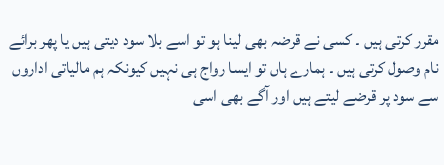مقرر کرتی ہیں ۔ کسی نے قرضہ بھی لینا ہو تو اسے بلا سود دیتی ہیں یا پھر برائے نام وصول کرتی ہیں ۔ ہمارے ہاں تو ایسا رواج ہی نہیں کیونکہ ہم مالیاتی اداروں سے سود پر قرضے لیتے ہیں اور آگے بھی اسی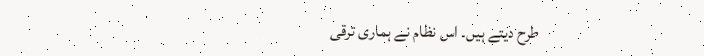طرح دیتے ہیں۔ اس نظام نے ہماری ترقی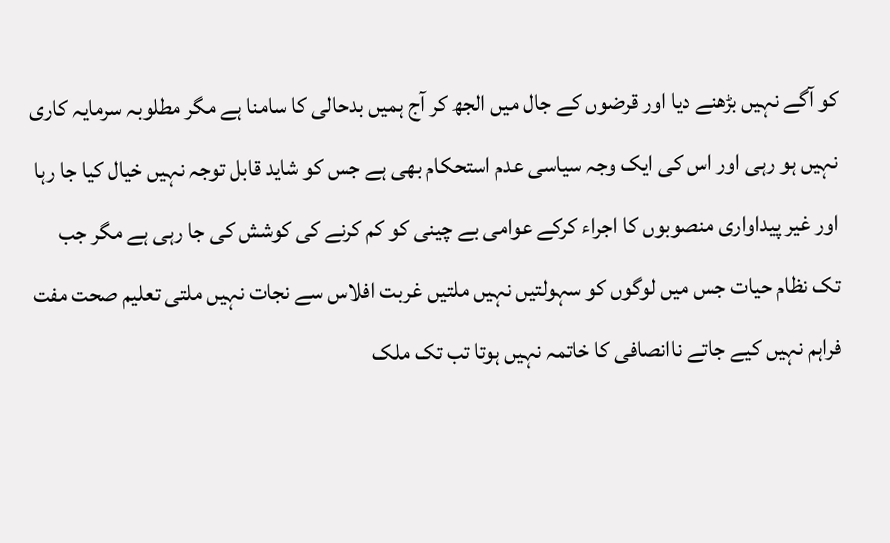کو آگے نہیں بڑھنے دیا اور قرضوں کے جال میں الجھ کر آج ہمیں بدحالی کا سامنا ہے مگر مطلوبہ سرمایہ کاری نہیں ہو رہی اور اس کی ایک وجہ سیاسی عدم استحکام بھی ہے جس کو شاید قابل توجہ نہیں خیال کیا جا رہا اور غیر پیداواری منصوبوں کا اجراء کرکے عوامی بے چینی کو کم کرنے کی کوشش کی جا رہی ہے مگر جب تک نظام حیات جس میں لوگوں کو سہولتیں نہیں ملتیں غربت افلاس سے نجات نہیں ملتی تعلیم صحت مفت فراہم نہیں کیے جاتے ناانصافی کا خاتمہ نہیں ہوتا تب تک ملک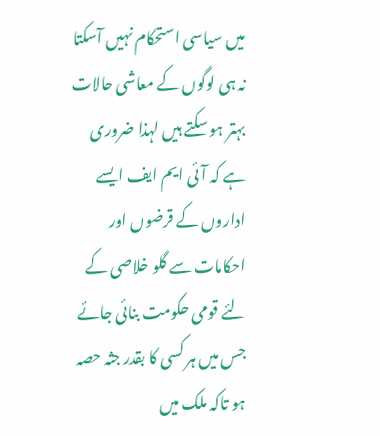میں سیاسی استحکام نہیں آسکتا نہ ہی لوگوں کے معاشی حالات بہتر ہو سکتے ہیں لہذا ضروری ہے کہ آئی ایم ایف ایسے اداروں کے قرضوں اور احکامات سے گلو خلاصی کے لئے قومی حکومت بنائی جائے جس میں ہر کسی کا بقدر جثہ حصہ ہو تاکہ ملک میں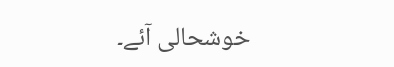خوشحالی آئے۔